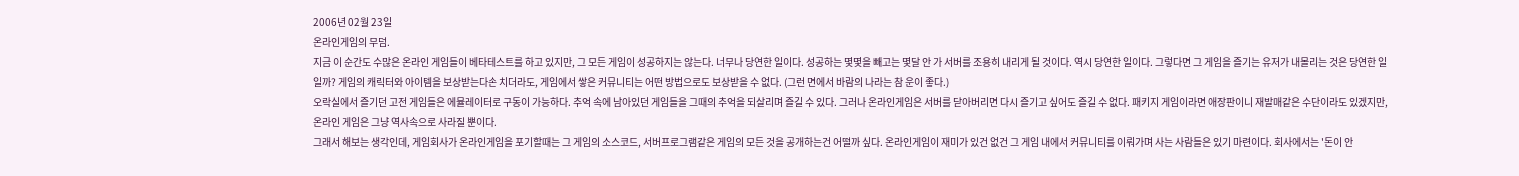2006년 02월 23일
온라인게임의 무덤.
지금 이 순간도 수많은 온라인 게임들이 베타테스트를 하고 있지만, 그 모든 게임이 성공하지는 않는다. 너무나 당연한 일이다. 성공하는 몇몇을 빼고는 몇달 안 가 서버를 조용히 내리게 될 것이다. 역시 당연한 일이다. 그렇다면 그 게임을 즐기는 유저가 내몰리는 것은 당연한 일일까? 게임의 캐릭터와 아이템을 보상받는다손 치더라도, 게임에서 쌓은 커뮤니티는 어떤 방법으로도 보상받을 수 없다. (그런 면에서 바람의 나라는 참 운이 좋다.)
오락실에서 즐기던 고전 게임들은 에뮬레이터로 구동이 가능하다. 추억 속에 남아있던 게임들을 그때의 추억을 되살리며 즐길 수 있다. 그러나 온라인게임은 서버를 닫아버리면 다시 즐기고 싶어도 즐길 수 없다. 패키지 게임이라면 애장판이니 재발매같은 수단이라도 있겠지만, 온라인 게임은 그냥 역사속으로 사라질 뿐이다.
그래서 해보는 생각인데, 게임회사가 온라인게임을 포기할때는 그 게임의 소스코드, 서버프로그램같은 게임의 모든 것을 공개하는건 어떨까 싶다. 온라인게임이 재미가 있건 없건 그 게임 내에서 커뮤니티를 이뤄가며 사는 사람들은 있기 마련이다. 회사에서는 '돈이 안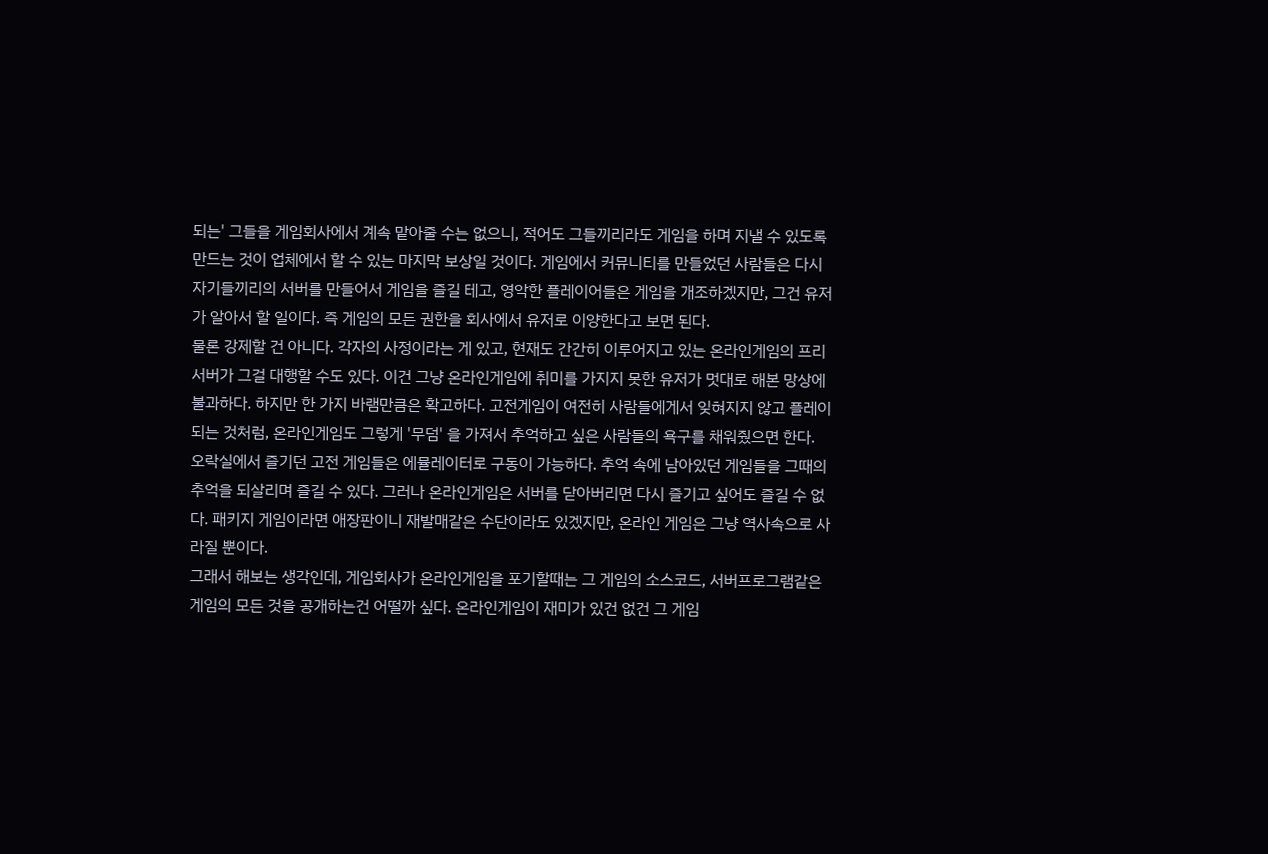되는' 그들을 게임회사에서 계속 맡아줄 수는 없으니, 적어도 그들끼리라도 게임을 하며 지낼 수 있도록 만드는 것이 업체에서 할 수 있는 마지막 보상일 것이다. 게임에서 커뮤니티를 만들었던 사람들은 다시 자기들끼리의 서버를 만들어서 게임을 즐길 테고, 영악한 플레이어들은 게임을 개조하겠지만, 그건 유저가 알아서 할 일이다. 즉 게임의 모든 권한을 회사에서 유저로 이양한다고 보면 된다.
물론 강제할 건 아니다. 각자의 사정이라는 게 있고, 현재도 간간히 이루어지고 있는 온라인게임의 프리서버가 그걸 대행할 수도 있다. 이건 그냥 온라인게임에 취미를 가지지 못한 유저가 멋대로 해본 망상에 불과하다. 하지만 한 가지 바램만큼은 확고하다. 고전게임이 여전히 사람들에게서 잊혀지지 않고 플레이되는 것처럼, 온라인게임도 그렇게 '무덤' 을 가져서 추억하고 싶은 사람들의 욕구를 채워줬으면 한다.
오락실에서 즐기던 고전 게임들은 에뮬레이터로 구동이 가능하다. 추억 속에 남아있던 게임들을 그때의 추억을 되살리며 즐길 수 있다. 그러나 온라인게임은 서버를 닫아버리면 다시 즐기고 싶어도 즐길 수 없다. 패키지 게임이라면 애장판이니 재발매같은 수단이라도 있겠지만, 온라인 게임은 그냥 역사속으로 사라질 뿐이다.
그래서 해보는 생각인데, 게임회사가 온라인게임을 포기할때는 그 게임의 소스코드, 서버프로그램같은 게임의 모든 것을 공개하는건 어떨까 싶다. 온라인게임이 재미가 있건 없건 그 게임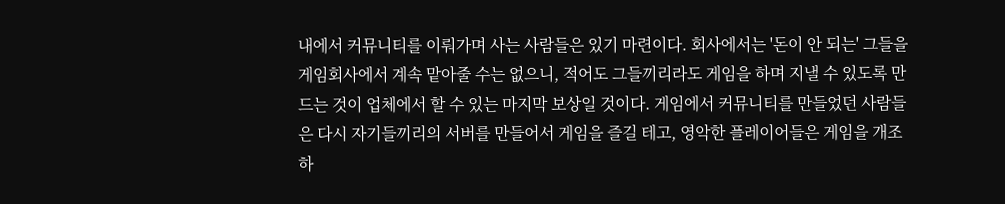내에서 커뮤니티를 이뤄가며 사는 사람들은 있기 마련이다. 회사에서는 '돈이 안 되는' 그들을 게임회사에서 계속 맡아줄 수는 없으니, 적어도 그들끼리라도 게임을 하며 지낼 수 있도록 만드는 것이 업체에서 할 수 있는 마지막 보상일 것이다. 게임에서 커뮤니티를 만들었던 사람들은 다시 자기들끼리의 서버를 만들어서 게임을 즐길 테고, 영악한 플레이어들은 게임을 개조하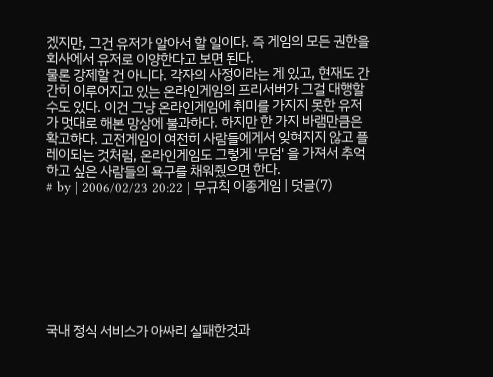겠지만, 그건 유저가 알아서 할 일이다. 즉 게임의 모든 권한을 회사에서 유저로 이양한다고 보면 된다.
물론 강제할 건 아니다. 각자의 사정이라는 게 있고, 현재도 간간히 이루어지고 있는 온라인게임의 프리서버가 그걸 대행할 수도 있다. 이건 그냥 온라인게임에 취미를 가지지 못한 유저가 멋대로 해본 망상에 불과하다. 하지만 한 가지 바램만큼은 확고하다. 고전게임이 여전히 사람들에게서 잊혀지지 않고 플레이되는 것처럼, 온라인게임도 그렇게 '무덤' 을 가져서 추억하고 싶은 사람들의 욕구를 채워줬으면 한다.
# by | 2006/02/23 20:22 | 무규칙 이종게임 | 덧글(7)








국내 정식 서비스가 아싸리 실패한것과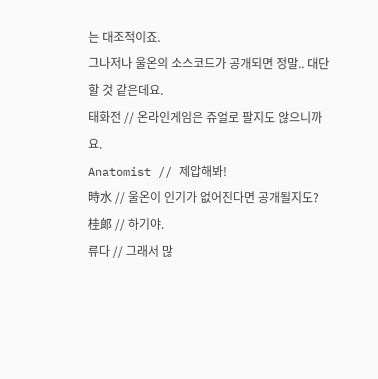는 대조적이죠.
그나저나 울온의 소스코드가 공개되면 정말.. 대단할 것 같은데요.
태화전 // 온라인게임은 쥬얼로 팔지도 않으니까요.
Anatomist // 제압해봐!
時水 // 울온이 인기가 없어진다면 공개될지도?
桂郞 // 하기야.
류다 // 그래서 많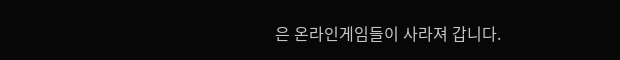은 온라인게임들이 사라져 갑니다.